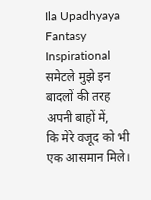Ila Upadhyaya
Fantasy Inspirational
समेटले मुझे इन बादलों की तरह अपनी बाहों में,
कि मेरे वजूद को भी एक आसमान मिले।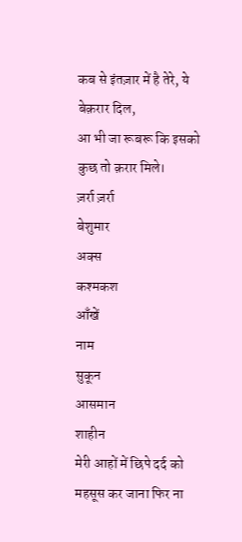कब से इंतज़ार में है तेरे, ये बेक़रार दिल,
आ भी जा रूबरू कि इसको कुछ तो क़रार मिले।
ज़र्रा ज़र्रा
बेशुमार
अक्स
कश्मकश
आँखें
नाम
सुकून
आसमान
शाहीन
मेरी आहों में छिपे दर्द को महसूस कर जाना फिर ना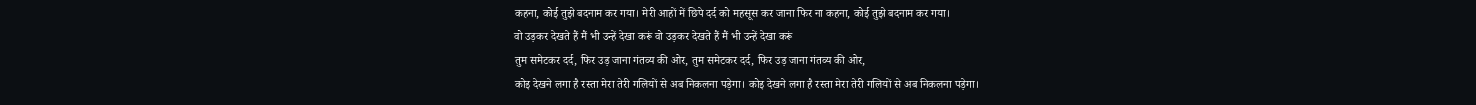कहना, कोई तुझे बदनाम कर गया। मेरी आहों में छिपे दर्द को महसूस कर जाना फिर ना कहना, कोई तुझे बदनाम कर गया।
वो उड़कर देखते हैं मैं भी उन्हें देखा करूं वो उड़कर देखते हैं मैं भी उन्हें देखा करूं
तुम समेटकर दर्द, फिर उड़ जाना गंतव्य की ओर, तुम समेटकर दर्द, फिर उड़ जाना गंतव्य की ओर,
कोइ देखने लगा है रस्ता मेरा तेरी गलियों से अब निकलना पड़ेगा। कोइ देखने लगा है रस्ता मेरा तेरी गलियों से अब निकलना पड़ेगा।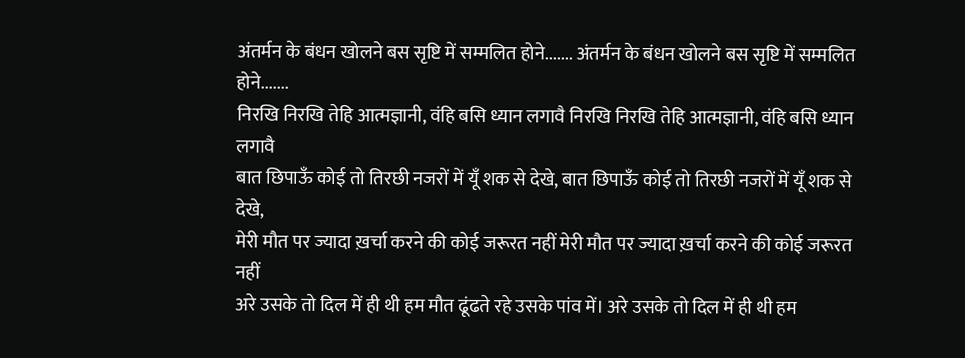अंतर्मन के बंधन खोलने बस सृष्टि में सम्मलित होने....... अंतर्मन के बंधन खोलने बस सृष्टि में सम्मलित होने.......
निरखि निरखि तेहि आत्मज्ञानी, वंहि बसि ध्यान लगावै निरखि निरखि तेहि आत्मज्ञानी, वंहि बसि ध्यान लगावै
बात छिपाऊँ कोई तो तिरछी नजरों में यूँ शक से देखे, बात छिपाऊँ कोई तो तिरछी नजरों में यूँ शक से देखे,
मेरी मौत पर ज्यादा ख़र्चा करने की कोई जरूरत नहीं मेरी मौत पर ज्यादा ख़र्चा करने की कोई जरूरत नहीं
अरे उसके तो दिल में ही थी हम मौत ढूंढते रहे उसके पांव में। अरे उसके तो दिल में ही थी हम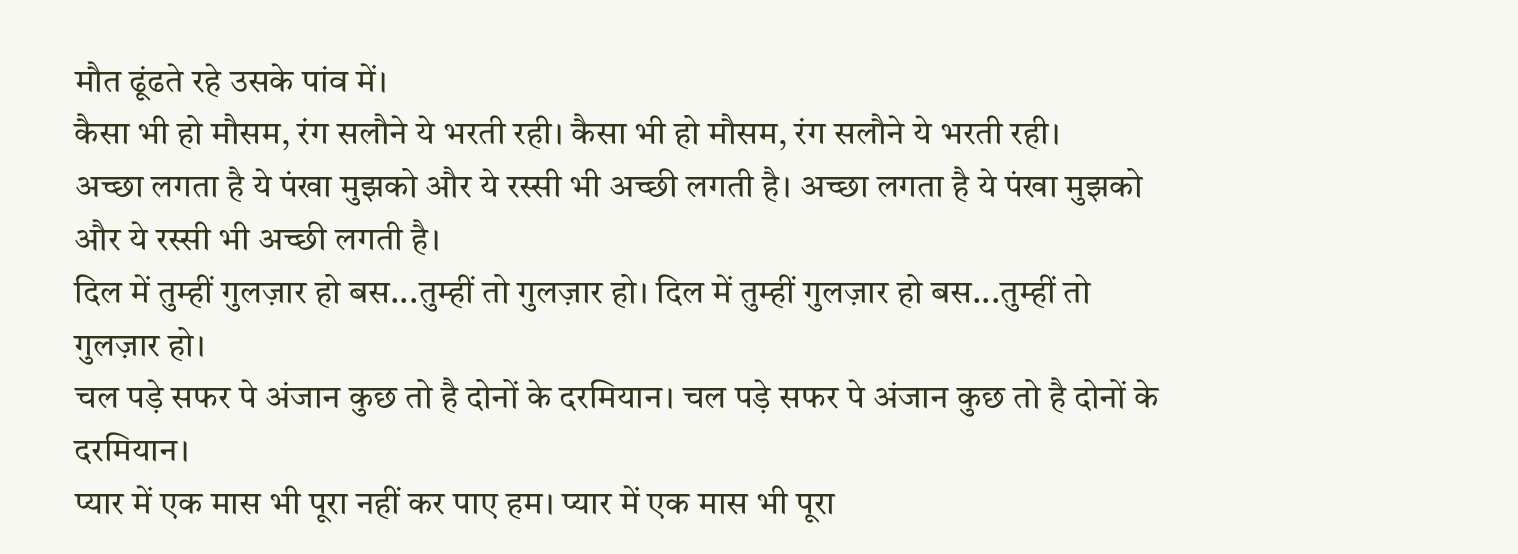मौत ढूंढते रहे उसके पांव में।
कैसा भी हो मौसम, रंग सलौने ये भरती रही। कैसा भी हो मौसम, रंग सलौने ये भरती रही।
अच्छा लगता है ये पंखा मुझको और ये रस्सी भी अच्छी लगती है। अच्छा लगता है ये पंखा मुझको और ये रस्सी भी अच्छी लगती है।
दिल में तुम्हीं गुलज़ार हो बस...तुम्हीं तो गुलज़ार हो। दिल में तुम्हीं गुलज़ार हो बस...तुम्हीं तो गुलज़ार हो।
चल पड़े सफर पे अंजान कुछ तो है दोनों के दरमियान। चल पड़े सफर पे अंजान कुछ तो है दोनों के दरमियान।
प्यार में एक मास भी पूरा नहीं कर पाए हम। प्यार में एक मास भी पूरा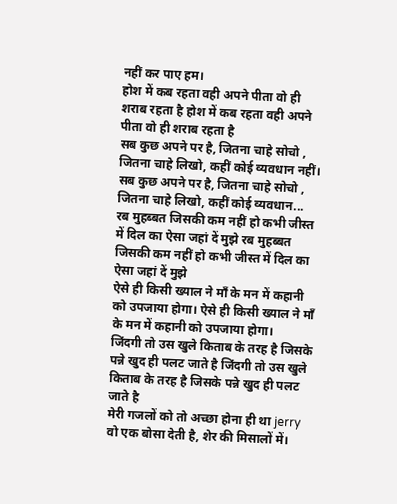नहीं कर पाए हम।
होश में कब रहता वही अपने पीता वो ही शराब रहता है होश में कब रहता वही अपने पीता वो ही शराब रहता है
सब कुछ अपने पर है, जितना चाहे सोचो , जितना चाहे लिखो, कहीं कोई व्यवधान नहीं। सब कुछ अपने पर है, जितना चाहे सोचो , जितना चाहे लिखो, कहीं कोई व्यवधान...
रब मुहब्बत जिसकी कम नहीं हो कभी जीस्त में दिल का ऐसा जहां दें मुझे रब मुहब्बत जिसकी कम नहीं हो कभी जीस्त में दिल का ऐसा जहां दें मुझे
ऐसे ही किसी ख्याल ने माँ के मन में कहानी को उपजाया होगा। ऐसे ही किसी ख्याल ने माँ के मन में कहानी को उपजाया होगा।
जिंदगी तो उस खुले किताब के तरह है जिसके पन्ने खुद ही पलट जाते है जिंदगी तो उस खुले किताब के तरह है जिसके पन्ने खुद ही पलट जाते है
मेरी गजलों को तो अच्छा होना ही था jerry वो एक बोसा देती है, शेर की मिसालों में।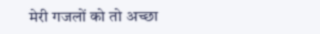मेरी गजलों को तो अच्छा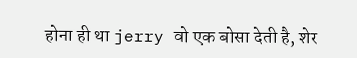होना ही था jerry वो एक बोसा देती है, शेर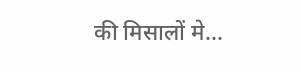की मिसालों मे...